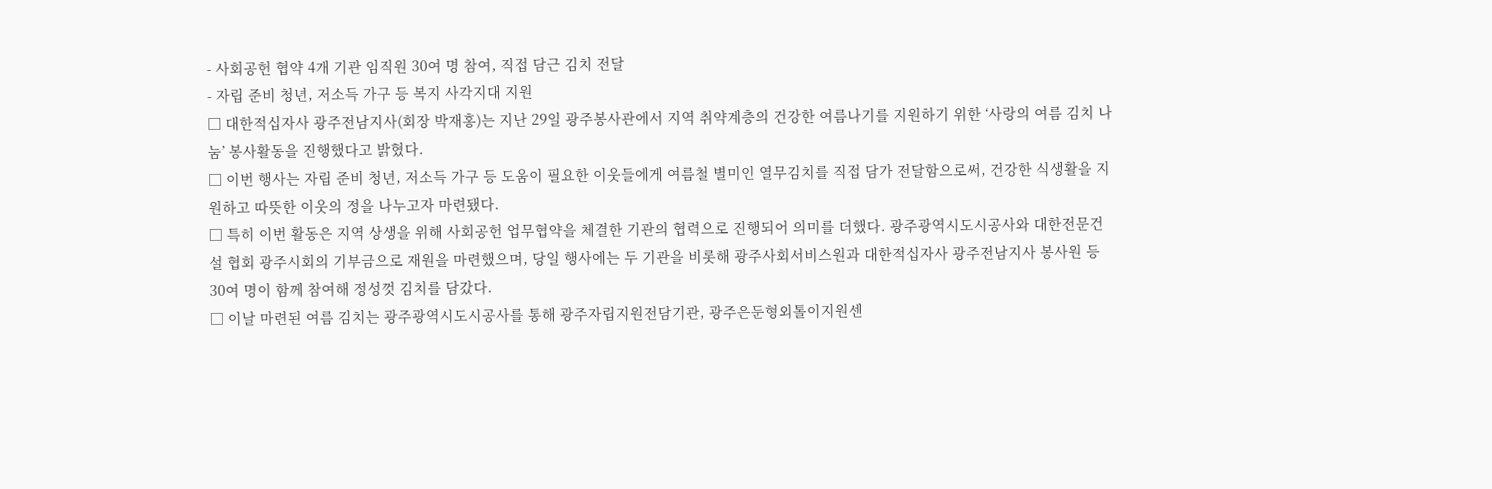- 사회공헌 협약 4개 기관 임직원 30여 명 참여, 직접 담근 김치 전달
- 자립 준비 청년, 저소득 가구 등 복지 사각지대 지원
□ 대한적십자사 광주전남지사(회장 박재홍)는 지난 29일 광주봉사관에서 지역 취약계층의 건강한 여름나기를 지원하기 위한 ‘사랑의 여름 김치 나눔’ 봉사활동을 진행했다고 밝혔다.
□ 이번 행사는 자립 준비 청년, 저소득 가구 등 도움이 필요한 이웃들에게 여름철 별미인 열무김치를 직접 담가 전달함으로써, 건강한 식생활을 지원하고 따뜻한 이웃의 정을 나누고자 마련됐다.
□ 특히 이번 활동은 지역 상생을 위해 사회공헌 업무협약을 체결한 기관의 협력으로 진행되어 의미를 더했다. 광주광역시도시공사와 대한전문건설 협회 광주시회의 기부금으로 재원을 마련했으며, 당일 행사에는 두 기관을 비롯해 광주사회서비스원과 대한적십자사 광주전남지사 봉사원 등 30여 명이 함께 참여해 정성껏 김치를 담갔다.
□ 이날 마련된 여름 김치는 광주광역시도시공사를 통해 광주자립지원전담기관, 광주은둔형외톨이지원센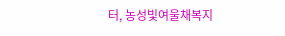터, 농성빛여울채복지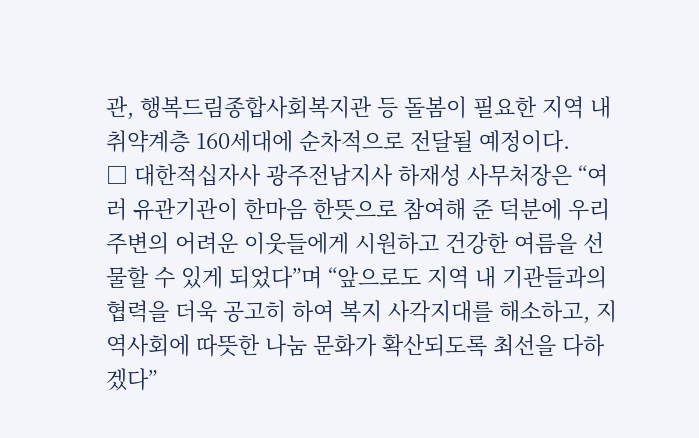관, 행복드림종합사회복지관 등 돌봄이 필요한 지역 내 취약계층 160세대에 순차적으로 전달될 예정이다.
□ 대한적십자사 광주전남지사 하재성 사무처장은 “여러 유관기관이 한마음 한뜻으로 참여해 준 덕분에 우리 주변의 어려운 이웃들에게 시원하고 건강한 여름을 선물할 수 있게 되었다”며 “앞으로도 지역 내 기관들과의 협력을 더욱 공고히 하여 복지 사각지대를 해소하고, 지역사회에 따뜻한 나눔 문화가 확산되도록 최선을 다하겠다”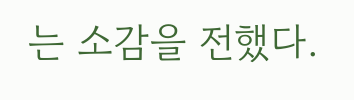는 소감을 전했다.